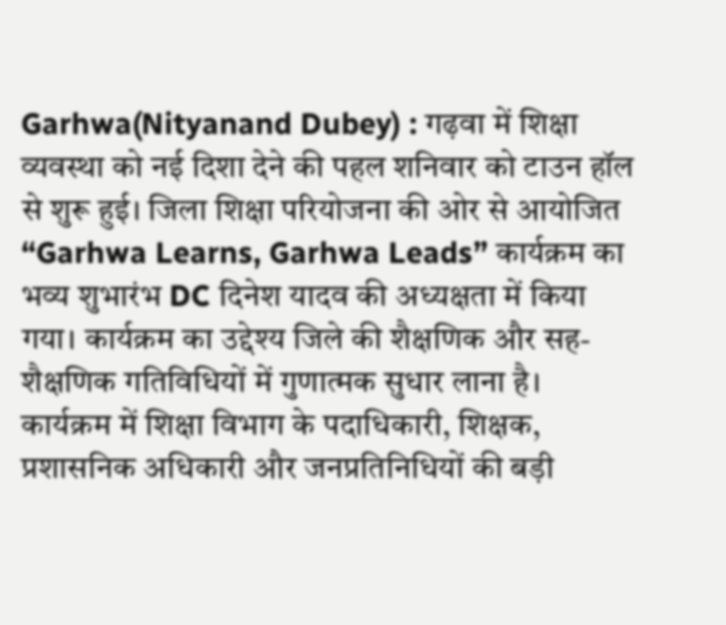Garhwa(Nityanand Dubey) : गढ़वा में शिक्षा व्यवस्था को नई दिशा देने की पहल शनिवार को टाउन हॉल से शुरू हुई। जिला शिक्षा परियोजना की ओर से आयोजित “Garhwa Learns, Garhwa Leads” कार्यक्रम का भव्य शुभारंभ DC दिनेश यादव की अध्यक्षता में किया गया। कार्यक्रम का उद्देश्य जिले की शैक्षणिक और सह-शैक्षणिक गतिविधियों में गुणात्मक सुधार लाना है। कार्यक्रम में शिक्षा विभाग के पदाधिकारी, शिक्षक, प्रशासनिक अधिकारी और जनप्रतिनिधियों की बड़ी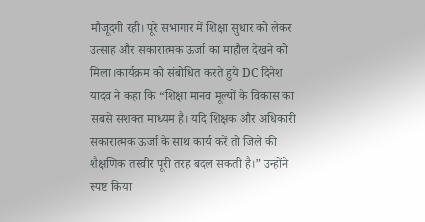मौजूदगी रही। पूरे सभागार में शिक्षा सुधार को लेकर उत्साह और सकारात्मक ऊर्जा का माहौल देखने को मिला।कार्यक्रम को संबोधित करते हुये DC दिनेश यादव ने कहा कि “शिक्षा मानव मूल्यों के विकास का सबसे सशक्त माध्यम है। यदि शिक्षक और अधिकारी सकारात्मक ऊर्जा के साथ कार्य करें तो जिले की शैक्षणिक तस्वीर पूरी तरह बदल सकती है।” उन्होंने स्पष्ट किया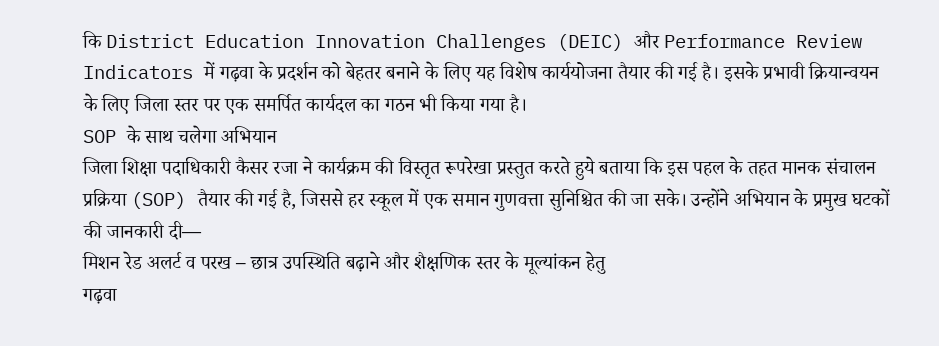कि District Education Innovation Challenges (DEIC) और Performance Review Indicators में गढ़वा के प्रदर्शन को बेहतर बनाने के लिए यह विशेष कार्ययोजना तैयार की गई है। इसके प्रभावी क्रियान्वयन के लिए जिला स्तर पर एक समर्पित कार्यदल का गठन भी किया गया है।
SOP के साथ चलेगा अभियान
जिला शिक्षा पदाधिकारी कैसर रजा ने कार्यक्रम की विस्तृत रूपरेखा प्रस्तुत करते हुये बताया कि इस पहल के तहत मानक संचालन प्रक्रिया (SOP) तैयार की गई है, जिससे हर स्कूल में एक समान गुणवत्ता सुनिश्चित की जा सके। उन्होंने अभियान के प्रमुख घटकों की जानकारी दी—
मिशन रेड अलर्ट व परख – छात्र उपस्थिति बढ़ाने और शैक्षणिक स्तर के मूल्यांकन हेतु
गढ़वा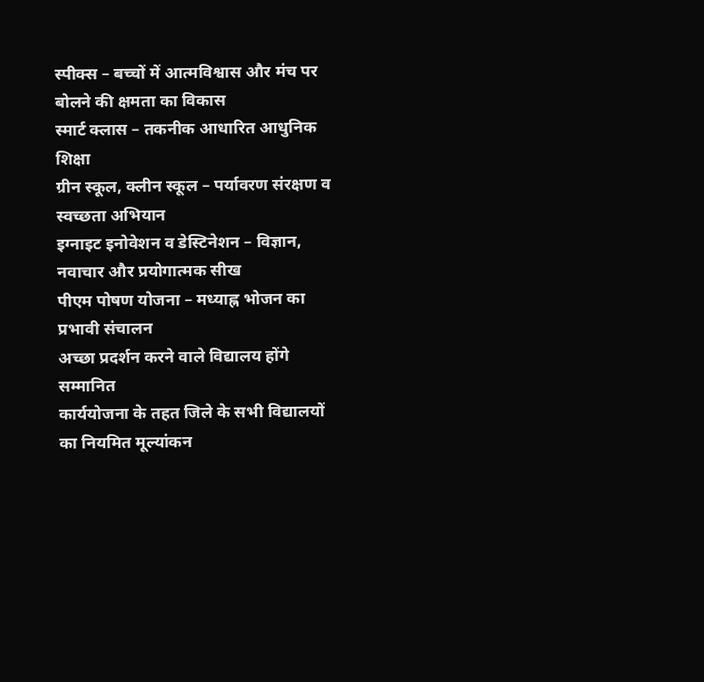स्पीक्स – बच्चों में आत्मविश्वास और मंच पर बोलने की क्षमता का विकास
स्मार्ट क्लास – तकनीक आधारित आधुनिक शिक्षा
ग्रीन स्कूल, क्लीन स्कूल – पर्यावरण संरक्षण व स्वच्छता अभियान
इग्नाइट इनोवेशन व डेस्टिनेशन – विज्ञान, नवाचार और प्रयोगात्मक सीख
पीएम पोषण योजना – मध्याह्न भोजन का प्रभावी संचालन
अच्छा प्रदर्शन करने वाले विद्यालय होंगे सम्मानित
कार्ययोजना के तहत जिले के सभी विद्यालयों का नियमित मूल्यांकन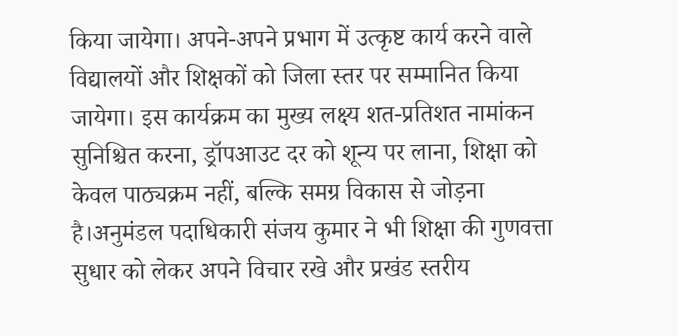किया जायेगा। अपने-अपने प्रभाग में उत्कृष्ट कार्य करने वाले विद्यालयों और शिक्षकों को जिला स्तर पर सम्मानित किया जायेगा। इस कार्यक्रम का मुख्य लक्ष्य शत-प्रतिशत नामांकन सुनिश्चित करना, ड्रॉपआउट दर को शून्य पर लाना, शिक्षा को केवल पाठ्यक्रम नहीं, बल्कि समग्र विकास से जोड़ना है।अनुमंडल पदाधिकारी संजय कुमार ने भी शिक्षा की गुणवत्ता सुधार को लेकर अपने विचार रखे और प्रखंड स्तरीय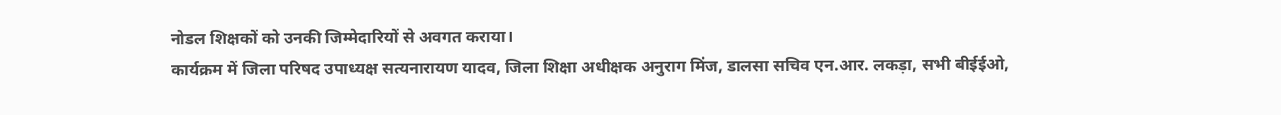नोडल शिक्षकों को उनकी जिम्मेदारियों से अवगत कराया।
कार्यक्रम में जिला परिषद उपाध्यक्ष सत्यनारायण यादव, जिला शिक्षा अधीक्षक अनुराग मिंज, डालसा सचिव एन.आर. लकड़ा, सभी बीईईओ,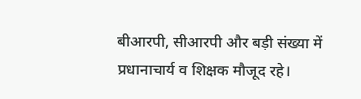बीआरपी, सीआरपी और बड़ी संख्या में प्रधानाचार्य व शिक्षक मौजूद रहे।